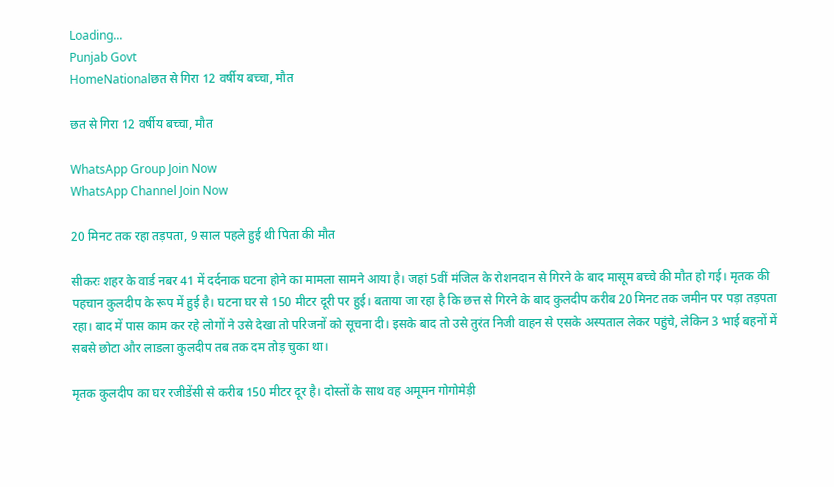Loading...
Punjab Govt
HomeNationalछत से गिरा 12 वर्षीय बच्चा, मौत

छत से गिरा 12 वर्षीय बच्चा, मौत

WhatsApp Group Join Now
WhatsApp Channel Join Now

20 मिनट तक रहा तड़पता, 9 साल पहले हुई थी पिता की मौत

सीकरः शहर के वार्ड नबर 41 में दर्दनाक घटना होने का मामला सामने आया है। जहां 5वीं मंजिल के रोशनदान से गिरने के बाद मासूम बच्चे की मौत हो गई। मृतक की पहचान कुलदीप के रूप में हुई है। घटना घर से 150 मीटर दूरी पर हुई। बताया जा रहा है कि छत्त से गिरने के बाद कुलदीप करीब 20 मिनट तक जमीन पर पड़ा तड़पता रहा। बाद में पास काम कर रहे लोगों ने उसे देखा तो परिजनों को सूचना दी। इसके बाद तो उसे तुरंत निजी वाहन से एसके अस्पताल लेकर पहुंचे, लेकिन 3 भाई बहनों में सबसे छोटा और लाडला कुलदीप तब तक दम तोड़ चुका था।

मृतक कुलदीप का घर रजीडेंसी से करीब 150 मीटर दूर है। दोस्तों के साथ वह अमूमन गोगोमेड़ी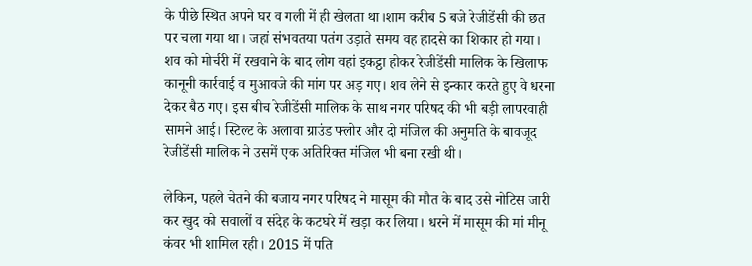के पीछे स्थित अपने घर व गली में ही खेलता था।शाम करीब 5 बजे रेजीडेंसी की छत पर चला गया था। जहां संभवतया पतंग उड़ाते समय वह हादसे का शिकार हो गया। शव को मोर्चरी में रखवाने के बाद लोग वहां इकट्ठा होकर रेजीडेंसी मालिक के खिलाफ कानूनी कार्रवाई व मुआवजे की मांग पर अड़ गए। शव लेने से इन्कार करते हुए वे धरना देकर बैठ गए। इस बीच रेजीडेंसी मालिक के साथ नगर परिषद की भी बड़ी लापरवाही सामने आई। स्टिल्ट के अलावा ग्राउंड फ्लोर और दो मंजिल की अनुमति के बावजूद रेजीडेंसी मालिक ने उसमें एक अतिरिक्त मंजिल भी बना रखी थी।

लेकिन, पहले चेतने की बजाय नगर परिषद ने मासूम की मौत के बाद उसे नोटिस जारी कर खुद को सवालों व संदेह के कटघरे में खड़ा कर लिया। धरने में मासूम की मां मीनू कंवर भी शामिल रही। 2015 में पति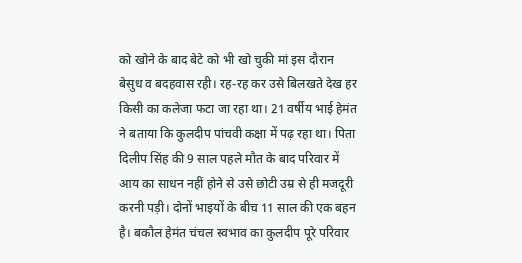को खोने के बाद बेटे को भी खो चुकी मां इस दौरान बेसुध व बदहवास रही। रह-रह कर उसे बिलखते देख हर किसी का कलेजा फटा जा रहा था। 21 वर्षीय भाई हेमंत ने बताया कि कुलदीप पांचवी कक्षा में पढ़ रहा था। पिता दिलीप सिंह की 9 साल पहले मौत के बाद परिवार में आय का साधन नहीं होने से उसे छोटी उम्र से ही मजदूरी करनी पड़ी। दोनों भाइयों के बीच 11 साल की एक बहन है। बकौल हेमंत चंचल स्वभाव का कुलदीप पूरे परिवार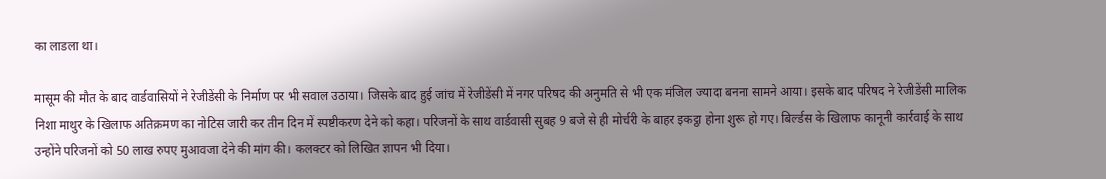का लाडला था।

मासूम की मौत के बाद वार्डवासियों ने रेजीडेंसी के निर्माण पर भी सवाल उठाया। जिसके बाद हुई जांच में रेजीडेंसी में नगर परिषद की अनुमति से भी एक मंजिल ज्यादा बनना सामने आया। इसके बाद परिषद ने रेजीडेंसी मालिक निशा माथुर के खिलाफ अतिक्रमण का नोटिस जारी कर तीन दिन में स्पष्टीकरण देने को कहा। परिजनों के साथ वार्डवासी सुबह 9 बजे से ही मोर्चरी के बाहर इकट्ठा होना शुरू हो गए। बिर्ल्डस के खिलाफ कानूनी कार्रवाई के साथ उन्होंने परिजनों को 50 लाख रुपए मुआवजा देने की मांग की। कलक्टर को लिखित ज्ञापन भी दिया।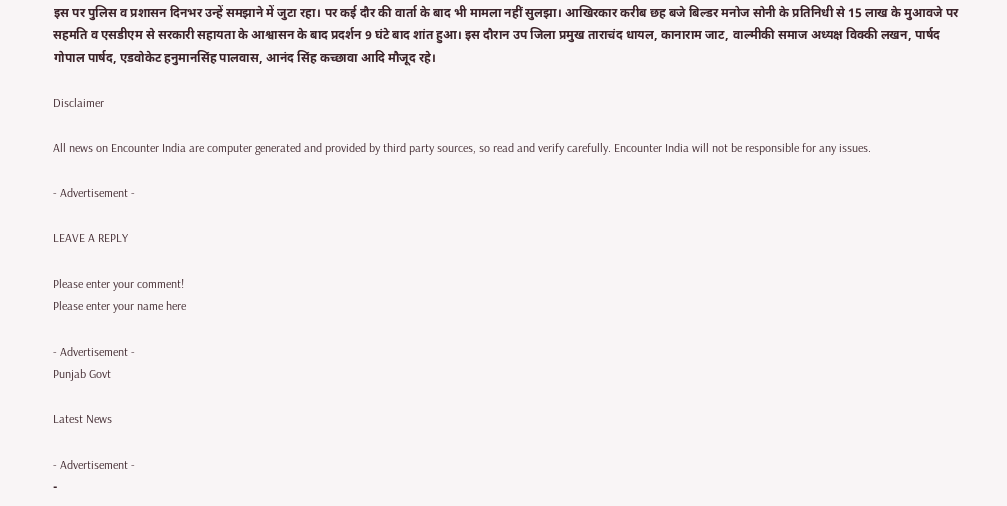इस पर पुलिस व प्रशासन दिनभर उन्हें समझाने में जुटा रहा। पर कई दौर की वार्ता के बाद भी मामला नहीं सुलझा। आखिरकार करीब छह बजे बिल्डर मनोज सोनी के प्रतिनिधी से 15 लाख के मुआवजे पर सहमति व एसडीएम से सरकारी सहायता के आश्वासन के बाद प्रदर्शन 9 घंटे बाद शांत हुआ। इस दौरान उप जिला प्रमुख ताराचंद धायल, कानाराम जाट, वाल्मीकी समाज अध्यक्ष विक्की लखन, पार्षद गोपाल पार्षद, एडवोकेट हनुमानसिंह पालवास, आनंद सिंह कच्छावा आदि मौजूद रहे।

Disclaimer

All news on Encounter India are computer generated and provided by third party sources, so read and verify carefully. Encounter India will not be responsible for any issues.

- Advertisement -

LEAVE A REPLY

Please enter your comment!
Please enter your name here

- Advertisement -
Punjab Govt

Latest News

- Advertisement -
-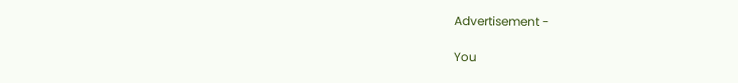Advertisement -

You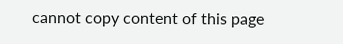cannot copy content of this page